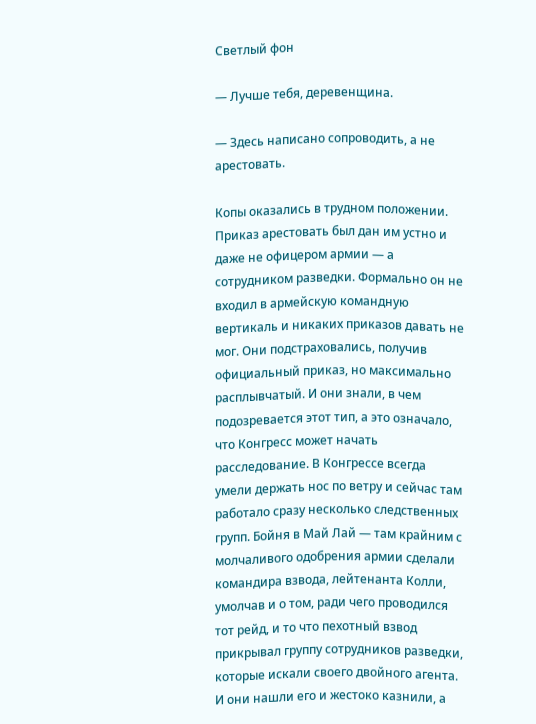Светлый фон

— Лучше тебя, деревенщина.

— Здесь написано сопроводить, а не арестовать.

Копы оказались в трудном положении. Приказ арестовать был дан им устно и даже не офицером армии — а сотрудником разведки. Формально он не входил в армейскую командную вертикаль и никаких приказов давать не мог. Они подстраховались, получив официальный приказ, но максимально расплывчатый. И они знали, в чем подозревается этот тип, а это означало, что Конгресс может начать расследование. В Конгрессе всегда умели держать нос по ветру и сейчас там работало сразу несколько следственных групп. Бойня в Май Лай — там крайним с молчаливого одобрения армии сделали командира взвода, лейтенанта Колли, умолчав и о том, ради чего проводился тот рейд, и то что пехотный взвод прикрывал группу сотрудников разведки, которые искали своего двойного агента. И они нашли его и жестоко казнили, а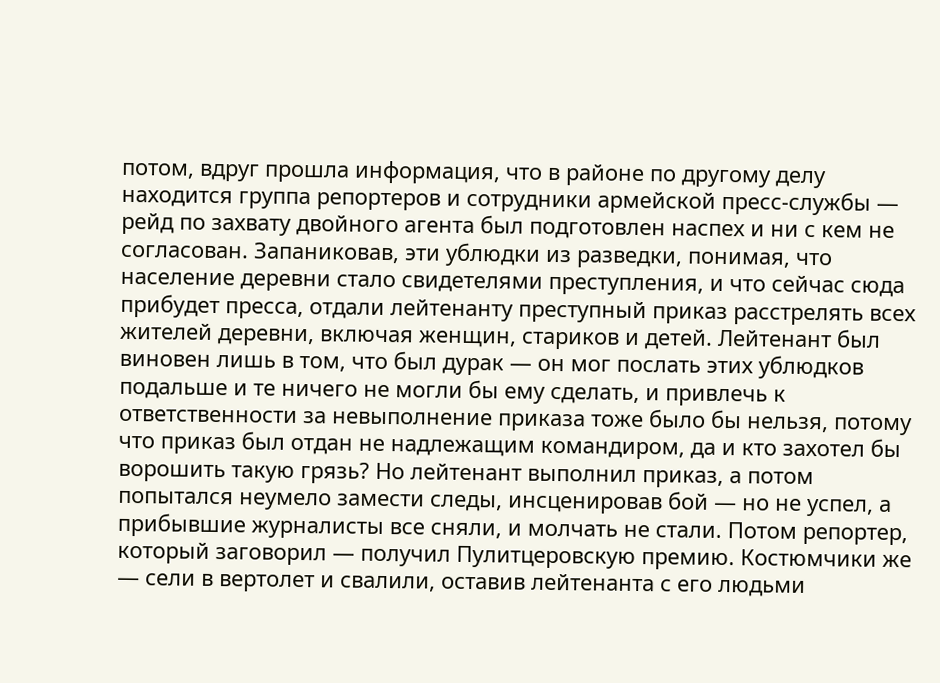потом, вдруг прошла информация, что в районе по другому делу находится группа репортеров и сотрудники армейской пресс-службы — рейд по захвату двойного агента был подготовлен наспех и ни с кем не согласован. Запаниковав, эти ублюдки из разведки, понимая, что население деревни стало свидетелями преступления, и что сейчас сюда прибудет пресса, отдали лейтенанту преступный приказ расстрелять всех жителей деревни, включая женщин, стариков и детей. Лейтенант был виновен лишь в том, что был дурак — он мог послать этих ублюдков подальше и те ничего не могли бы ему сделать, и привлечь к ответственности за невыполнение приказа тоже было бы нельзя, потому что приказ был отдан не надлежащим командиром, да и кто захотел бы ворошить такую грязь? Но лейтенант выполнил приказ, а потом попытался неумело замести следы, инсценировав бой — но не успел, а прибывшие журналисты все сняли, и молчать не стали. Потом репортер, который заговорил — получил Пулитцеровскую премию. Костюмчики же — сели в вертолет и свалили, оставив лейтенанта с его людьми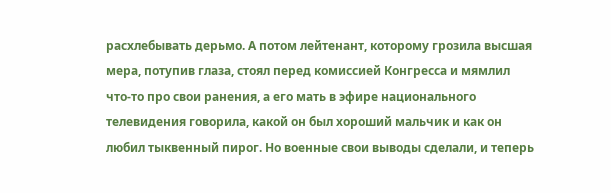расхлебывать дерьмо. А потом лейтенант, которому грозила высшая мера, потупив глаза, стоял перед комиссией Конгресса и мямлил что-то про свои ранения, а его мать в эфире национального телевидения говорила, какой он был хороший мальчик и как он любил тыквенный пирог. Но военные свои выводы сделали, и теперь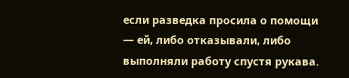если разведка просила о помощи — ей, либо отказывали, либо выполняли работу спустя рукава.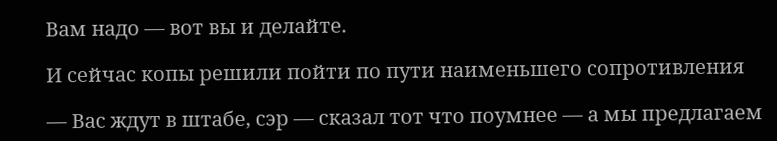Вам надо — вот вы и делайте.

И сейчас копы решили пойти по пути наименьшего сопротивления

— Вас ждут в штабе, сэр — сказал тот что поумнее — а мы предлагаем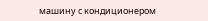машину с кондиционером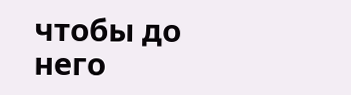чтобы до него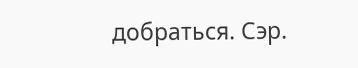добраться. Сэр.